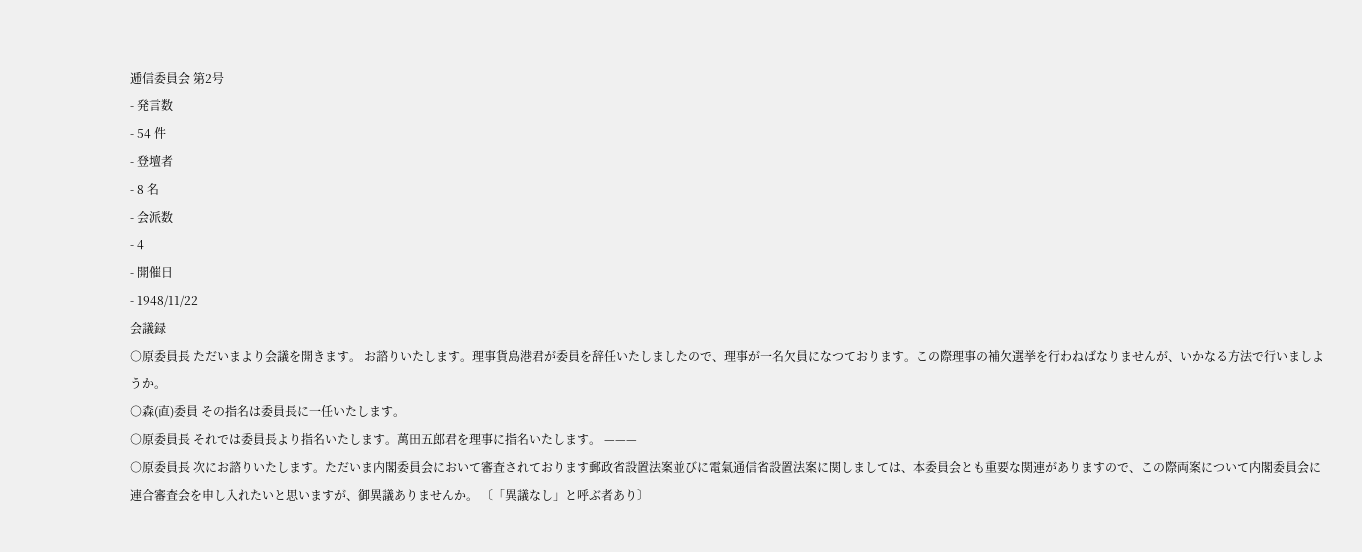逓信委員会 第2号
- 発言数
- 54 件
- 登壇者
- 8 名
- 会派数
- 4
- 開催日
- 1948/11/22
会議録
○原委員長 ただいまより会議を開きます。 お諮りいたします。理事貨島港君が委員を辞任いたしましたので、理事が一名欠員になつております。この際理事の補欠選挙を行わねばなりませんが、いかなる方法で行いましようか。
○森(直)委員 その指名は委員長に一任いたします。
○原委員長 それでは委員長より指名いたします。萬田五郎君を理事に指名いたします。 ———
○原委員長 次にお諮りいたします。ただいま内閣委員会において審査されております郵政省設置法案並びに電氣通信省設置法案に関しましては、本委員会とも重要な関連がありますので、この際両案について内閣委員会に連合審査会を申し入れたいと思いますが、御異議ありませんか。 〔「異議なし」と呼ぶ者あり〕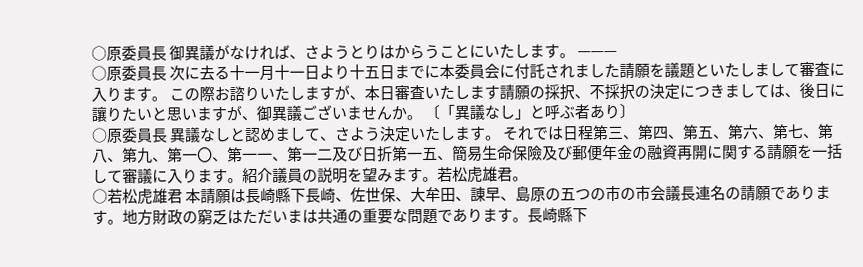○原委員長 御異議がなければ、さようとりはからうことにいたします。 ———
○原委員長 次に去る十一月十一日より十五日までに本委員会に付託されました請願を議題といたしまして審査に入ります。 この際お諮りいたしますが、本日審査いたします請願の採択、不採択の決定につきましては、後日に讓りたいと思いますが、御異議ございませんか。 〔「異議なし」と呼ぶ者あり〕
○原委員長 異議なしと認めまして、さよう決定いたします。 それでは日程第三、第四、第五、第六、第七、第八、第九、第一〇、第一一、第一二及び日折第一五、簡易生命保險及び郵便年金の融資再開に関する請願を一括して審議に入ります。紹介議員の説明を望みます。若松虎雄君。
○若松虎雄君 本請願は長崎縣下長崎、佐世保、大牟田、諌早、島原の五つの市の市会議長連名の請願であります。地方財政の窮乏はただいまは共通の重要な問題であります。長崎縣下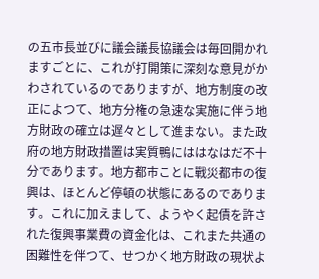の五市長並びに議会議長協議会は毎回開かれますごとに、これが打開策に深刻な意見がかわされているのでありますが、地方制度の改正によつて、地方分権の急速な実施に伴う地方財政の確立は遅々として進まない。また政府の地方財政措置は実質鴨にははなはだ不十分であります。地方都市ことに戰災都市の復興は、ほとんど停頓の状態にあるのであります。これに加えまして、ようやく起債を許された復興事業費の資金化は、これまた共通の困難性を伴つて、せつかく地方財政の現状よ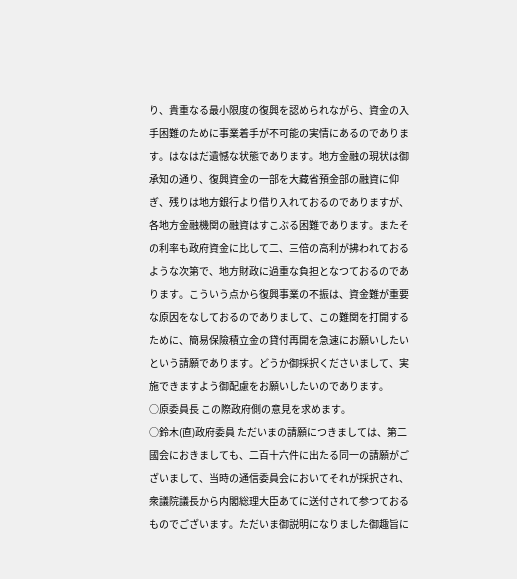り、貴重なる最小限度の復興を認められながら、資金の入手困難のために事業着手が不可能の実情にあるのであります。はなはだ遺憾な状態であります。地方金融の現状は御承知の通り、復興資金の一部を大藏省預金部の融資に仰ぎ、残りは地方銀行より借り入れておるのでありますが、各地方金融機関の融資はすこぶる困難であります。またその利率も政府資金に比して二、三倍の高利が拂われておるような次第で、地方財政に過重な負担となつておるのであります。こういう点から復興事業の不振は、資金難が重要な原因をなしておるのでありまして、この難関を打開するために、簡易保險積立金の貸付再開を急速にお願いしたいという請願であります。どうか御採択くださいまして、実施できますよう御配慮をお願いしたいのであります。
○原委員長 この際政府側の意見を求めます。
○鈴木(直)政府委員 ただいまの請願につきましては、第二國会におきましても、二百十六件に出たる同一の請願がございまして、当時の通信委員会においてそれが採択され、衆議院議長から内閣総理大臣あてに送付されて参つておるものでございます。ただいま御説明になりました御趣旨に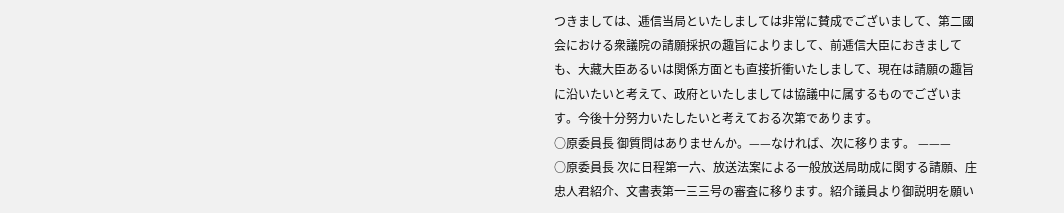つきましては、逓信当局といたしましては非常に賛成でございまして、第二國会における衆議院の請願採択の趣旨によりまして、前逓信大臣におきましても、大藏大臣あるいは関係方面とも直接折衝いたしまして、現在は請願の趣旨に沿いたいと考えて、政府といたしましては協議中に属するものでございます。今後十分努力いたしたいと考えておる次第であります。
○原委員長 御質問はありませんか。——なければ、次に移ります。 ———
○原委員長 次に日程第一六、放送法案による一般放送局助成に関する請願、庄忠人君紹介、文書表第一三三号の審査に移ります。紹介議員より御説明を願い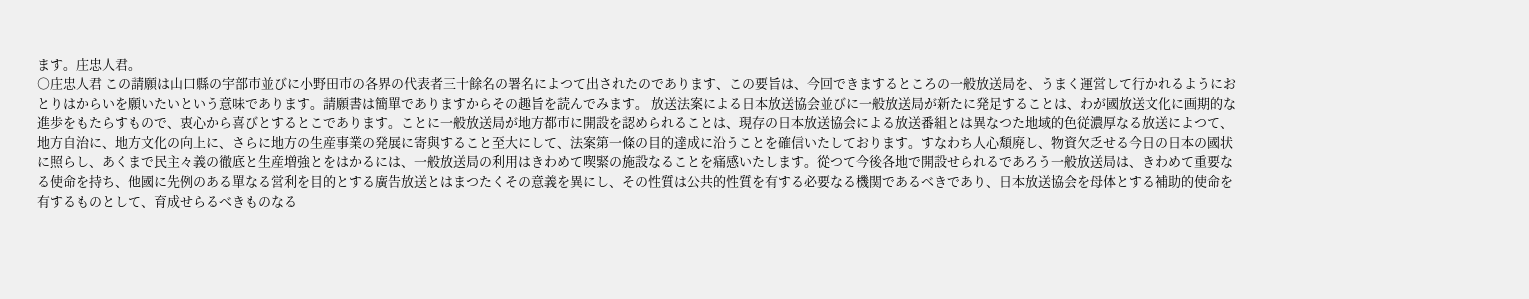ます。庄忠人君。
○庄忠人君 この請願は山口縣の宇部市並びに小野田市の各界の代表者三十餘名の署名によつて出されたのであります、この要旨は、今回できまするところの一般放送局を、うまく運営して行かれるようにおとりはからいを願いたいという意味であります。請願書は簡單でありますからその趣旨を読んでみます。 放送法案による日本放送協会並びに一般放送局が新たに発足することは、わが國放送文化に画期的な進歩をもたらすもので、衷心から喜びとするとこであります。ことに一般放送局が地方都市に開設を認められることは、現存の日本放送協会による放送番組とは異なつた地域的色従濃厚なる放送によつて、地方自治に、地方文化の向上に、さらに地方の生産事業の発展に寄與すること至大にして、法案第一條の目的達成に沿うことを確信いたしております。すなわち人心頽廃し、物資欠乏せる今日の日本の國状に照らし、あくまで民主々義の徹底と生産増強とをはかるには、一般放送局の利用はきわめて喫緊の施設なることを痛感いたします。從つて今後各地で開設せられるであろう一般放送局は、きわめて重要なる使命を持ち、他國に先例のある單なる営利を目的とする廣告放送とはまつたくその意義を異にし、その性質は公共的性質を有する必要なる機関であるべきであり、日本放送協会を母体とする補助的使命を有するものとして、育成せらるべきものなる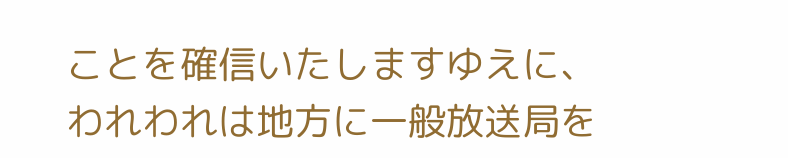ことを確信いたしますゆえに、われわれは地方に一般放送局を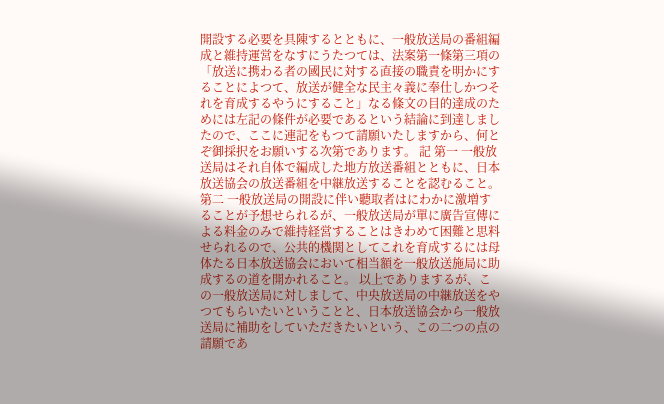開設する必要を具陳するとともに、一般放送局の番組編成と維持運営をなすにうたつては、法案第一條第三項の「放送に携わる者の國民に対する直接の職責を明かにすることによつて、放送が健全な民主々義に奉仕しかつそれを育成するやうにすること」なる條文の目的達成のためには左記の條件が必要であるという結論に到達しましたので、ここに連記をもつて請願いたしますから、何とぞ御採択をお願いする次第であります。 記 第一 一般放送局はそれ自体で編成した地方放送番組とともに、日本放送協会の放送番組を中継放送することを認むること。 第二 一般放送局の開設に伴い聽取者はにわかに激増することが予想せられるが、一般放送局が單に廣告宣傳による料金のみで維持経営することはきわめて困難と思料せられるので、公共的機関としてこれを育成するには母体たる日本放送協会において相当額を一般放送施局に助成するの道を開かれること。 以上でありまするが、この一般放送局に対しまして、中央放送局の中継放送をやつてもらいたいということと、日本放送協会から一般放送局に補助をしていただきたいという、この二つの点の請願であ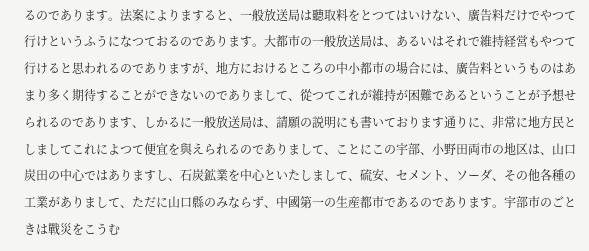るのであります。法案によりますると、一般放送局は聽取料をとつてはいけない、廣告料だけでやつて行けというふうになつておるのであります。大都市の一般放送局は、あるいはそれで維持経営もやつて行けると思われるのでありますが、地方におけるところの中小都市の場合には、廣告料というものはあまり多く期待することができないのでありまして、從つてこれが維持が困難であるということが予想せられるのであります、しかるに一般放送局は、請願の説明にも書いております通りに、非常に地方民としましてこれによつて便宜を與えられるのでありまして、ことにこの宇部、小野田両市の地区は、山口炭田の中心ではありますし、石炭鉱業を中心といたしまして、硫安、セメント、ソーダ、その他各種の工業がありまして、ただに山口縣のみならず、中國第一の生産都市であるのであります。宇部市のごときは戰災をこうむ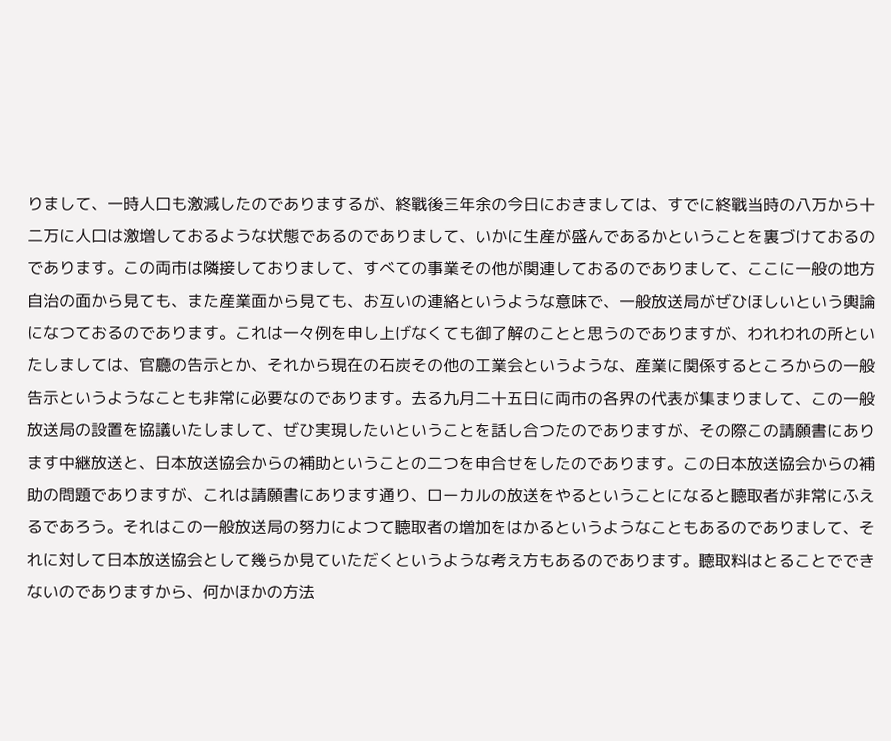りまして、一時人口も激減したのでありまするが、終戰後三年余の今日におきましては、すでに終戰当時の八万から十二万に人口は激増しておるような状態であるのでありまして、いかに生産が盛んであるかということを裏づけておるのであります。この両市は隣接しておりまして、すべての事業その他が関連しておるのでありまして、ここに一般の地方自治の面から見ても、また産業面から見ても、お互いの連絡というような意味で、一般放送局がぜひほしいという輿論になつておるのであります。これは一々例を申し上げなくても御了解のことと思うのでありますが、われわれの所といたしましては、官廳の告示とか、それから現在の石炭その他の工業会というような、産業に関係するところからの一般告示というようなことも非常に必要なのであります。去る九月二十五日に両市の各界の代表が集まりまして、この一般放送局の設置を協議いたしまして、ぜひ実現したいということを話し合つたのでありますが、その際この請願書にあります中継放送と、日本放送協会からの補助ということの二つを申合せをしたのであります。この日本放送協会からの補助の問題でありますが、これは請願書にあります通り、ローカルの放送をやるということになると聽取者が非常にふえるであろう。それはこの一般放送局の努力によつて聽取者の増加をはかるというようなこともあるのでありまして、それに対して日本放送協会として幾らか見ていただくというような考え方もあるのであります。聽取料はとることでできないのでありますから、何かほかの方法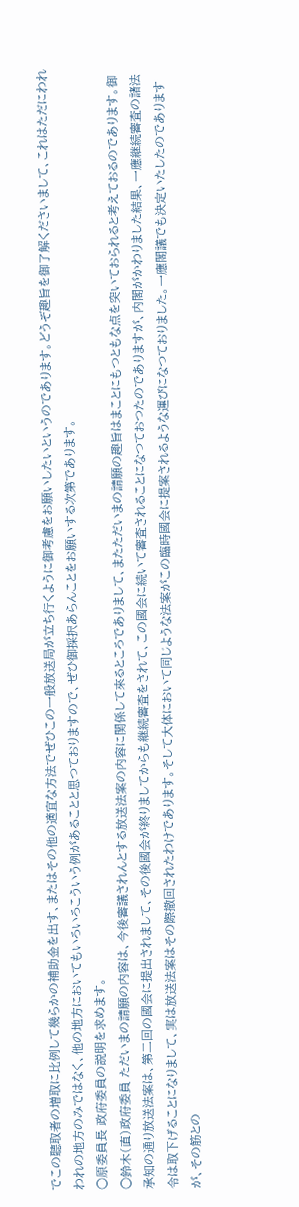でこの聽取者の増取に比例して幾らかの補助金を出す、またはその他の適宜な方法でぜひこの一般放送局が立ち行くように御考慮をお願いしたいというのであります。どうぞ趣旨を御了解くださいまして、これはただにわれわれの地方のみではなく、他の地方においてもいろいろこういう例があることと思つておりますので、ぜひ御採択あらんことをお願いする次第であります。
○原委員長 政府委員の説明を求めます。
○鈴木(直)政府委員 ただいまの請願の内容は、今後審議されんとする放送法案の内容に関係して來るところでありまして、またただいまの請願の趣旨はまことにもつともな点を突いておられると考えておるのであります。御承知の通り放送法案は、第二回の國会に提出されまして、その後國会が終りましてからも継続審査をされて、この國会に続いて審査されることになつておつたのでありますが、内閣がかわりました結果、一應継続審査の諸法令は取下げることになりまして、実は放送法案はその際撤回されたわけであります。そして大体において同じような法案がこの臨時國会に提案されるような運びになつておりました。一應閣議でも決定いたしたのでありますが、その筋との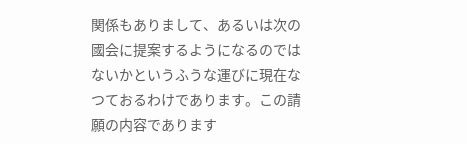関係もありまして、あるいは次の國会に提案するようになるのではないかというふうな運びに現在なつておるわけであります。この請願の内容であります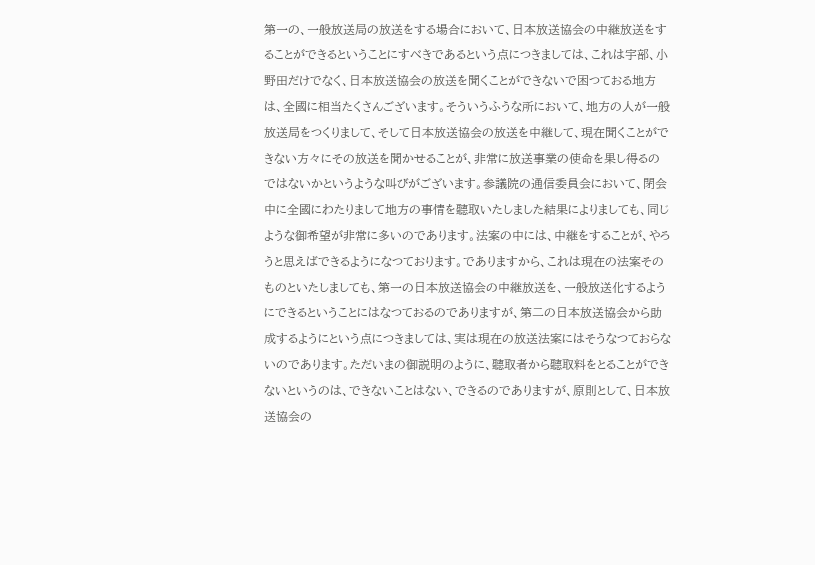第一の、一般放送局の放送をする場合において、日本放送協会の中継放送をすることができるということにすべきであるという点につきましては、これは宇部、小野田だけでなく、日本放送協会の放送を聞くことができないで困つておる地方は、全國に相当たくさんございます。そういうふうな所において、地方の人が一般放送局をつくりまして、そして日本放送協会の放送を中継して、現在聞くことができない方々にその放送を聞かせることが、非常に放送事業の使命を果し得るのではないかというような叫びがございます。参議院の通信委員会において、閉会中に全國にわたりまして地方の事情を聽取いたしました結果によりましても、同じような御希望が非常に多いのであります。法案の中には、中継をすることが、やろうと思えばできるようになつております。でありますから、これは現在の法案そのものといたしましても、第一の日本放送協会の中継放送を、一般放送化するようにできるということにはなつておるのでありますが、第二の日本放送協会から助成するようにという点につきましては、実は現在の放送法案にはそうなつておらないのであります。ただいまの御説明のように、聽取者から聽取料をとることができないというのは、できないことはない、できるのでありますが、原則として、日本放送協会の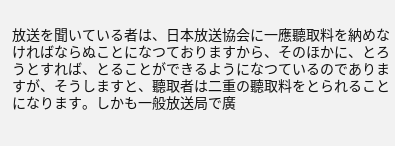放送を聞いている者は、日本放送協会に一應聽取料を納めなければならぬことになつておりますから、そのほかに、とろうとすれば、とることができるようになつているのでありますが、そうしますと、聽取者は二重の聽取料をとられることになります。しかも一般放送局で廣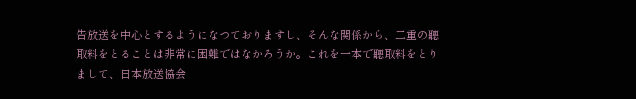告放送を中心とするようになつておりますし、そんな関係から、二重の聽取料をとることは非常に困難ではなかろうか。これを一本で聽取料をとりまして、日本放送協会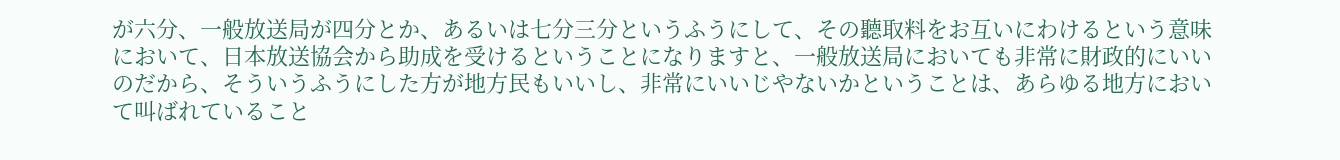が六分、一般放送局が四分とか、あるいは七分三分というふうにして、その聽取料をお互いにわけるという意味において、日本放送協会から助成を受けるということになりますと、一般放送局においても非常に財政的にいいのだから、そういうふうにした方が地方民もいいし、非常にいいじやないかということは、あらゆる地方において叫ばれていること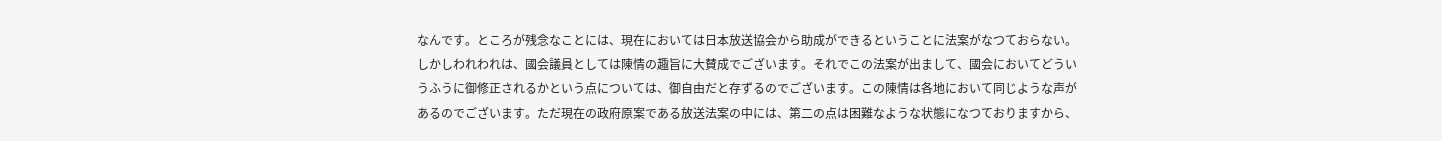なんです。ところが残念なことには、現在においては日本放送協会から助成ができるということに法案がなつておらない。しかしわれわれは、國会議員としては陳情の趣旨に大賛成でございます。それでこの法案が出まして、國会においてどういうふうに御修正されるかという点については、御自由だと存ずるのでございます。この陳情は各地において同じような声があるのでございます。ただ現在の政府原案である放送法案の中には、第二の点は困難なような状態になつておりますから、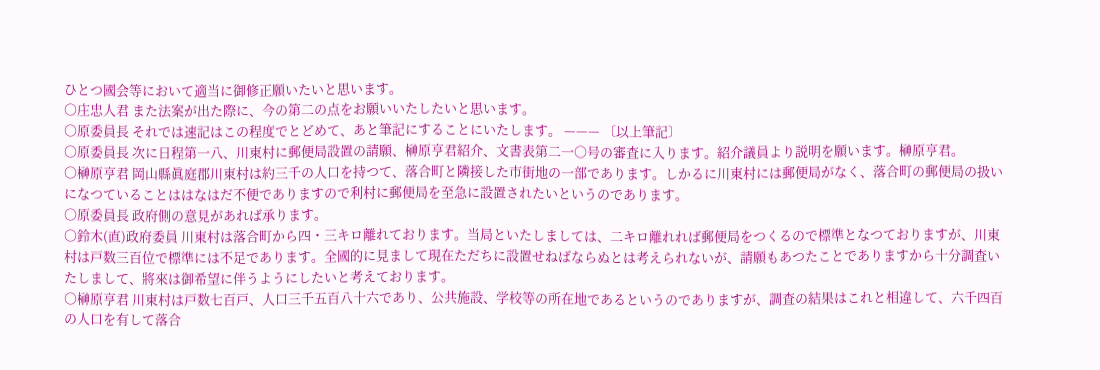ひとつ國会等において適当に御修正願いたいと思います。
○庄忠人君 また法案が出た際に、今の第二の点をお願いいたしたいと思います。
○原委員長 それでは速記はこの程度でとどめて、あと筆記にすることにいたします。 ——— 〔以上筆記〕
○原委員長 次に日程第一八、川東村に郵便局設置の請願、榊原亨君紹介、文書表第二一〇号の審査に入ります。紹介議員より説明を願います。榊原亨君。
○榊原亨君 岡山縣眞庭郡川東村は約三千の人口を持つて、落合町と隣接した市街地の一部であります。しかるに川東村には郵便局がなく、落合町の郵便局の扱いになつていることははなはだ不便でありますので利村に郵便局を至急に設置されたいというのであります。
○原委員長 政府側の意見があれば承ります。
○鈴木(直)政府委員 川東村は落合町から四・三キロ離れております。当局といたしましては、二キロ離れれば郵便局をつくるので標準となつておりますが、川東村は戸数三百位で標準には不足であります。全國的に見まして現在ただちに設置せねばならぬとは考えられないが、請願もあつたことでありますから十分調査いたしまして、將來は御希望に伴うようにしたいと考えております。
○榊原亨君 川東村は戸数七百戸、人口三千五百八十六であり、公共施設、学校等の所在地であるというのでありますが、調査の結果はこれと相違して、六千四百の人口を有して落合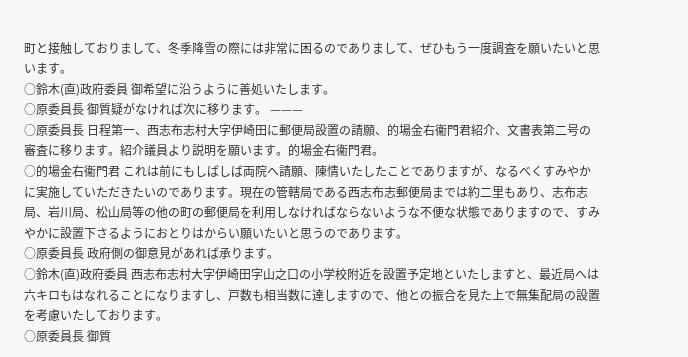町と接触しておりまして、冬季降雪の際には非常に困るのでありまして、ぜひもう一度調査を願いたいと思います。
○鈴木(直)政府委員 御希望に沿うように善処いたします。
○原委員長 御質疑がなければ次に移ります。 ———
○原委員長 日程第一、西志布志村大字伊崎田に郵便局設置の請願、的場金右衞門君紹介、文書表第二号の審査に移ります。紹介議員より説明を願います。的場金右衞門君。
○的場金右衞門君 これは前にもしばしば両院へ請願、陳情いたしたことでありますが、なるべくすみやかに実施していただきたいのであります。現在の管轄局である西志布志郵便局までは約二里もあり、志布志局、岩川局、松山局等の他の町の郵便局を利用しなければならないような不便な状態でありますので、すみやかに設置下さるようにおとりはからい願いたいと思うのであります。
○原委員長 政府側の御意見があれば承ります。
○鈴木(直)政府委員 西志布志村大字伊崎田字山之口の小学校附近を設置予定地といたしますと、最近局へは六キロもはなれることになりますし、戸数も相当数に達しますので、他との振合を見た上で無集配局の設置を考慮いたしております。
○原委員長 御質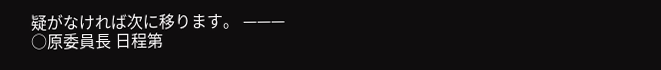疑がなければ次に移ります。 ———
○原委員長 日程第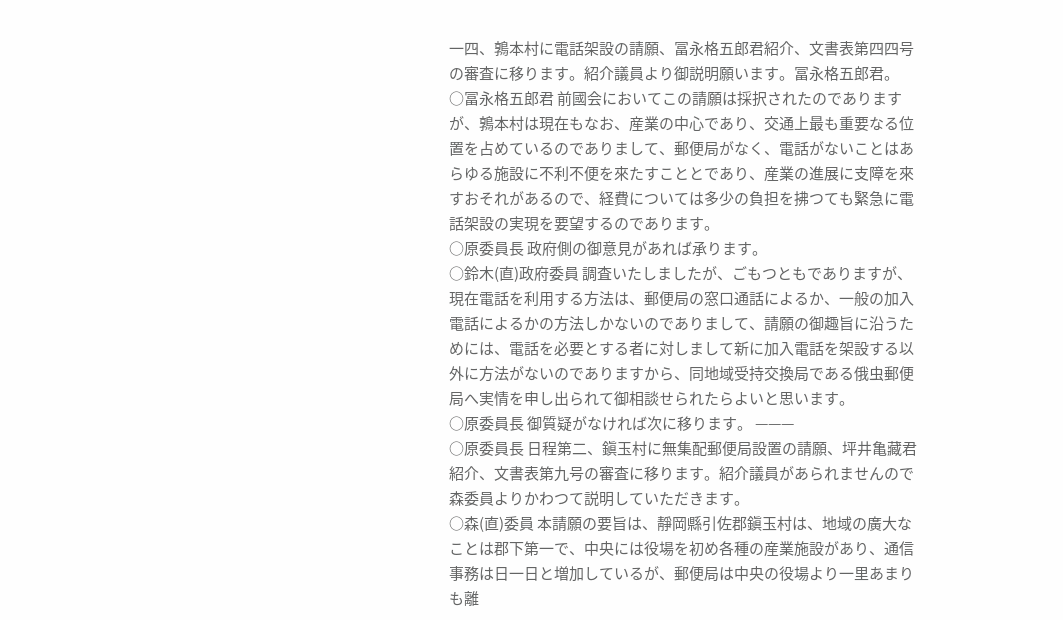一四、鶉本村に電話架設の請願、冨永格五郎君紹介、文書表第四四号の審査に移ります。紹介議員より御説明願います。冨永格五郎君。
○冨永格五郎君 前國会においてこの請願は採択されたのでありますが、鶉本村は現在もなお、産業の中心であり、交通上最も重要なる位置を占めているのでありまして、郵便局がなく、電話がないことはあらゆる施設に不利不便を來たすこととであり、産業の進展に支障を來すおそれがあるので、経費については多少の負担を拂つても緊急に電話架設の実現を要望するのであります。
○原委員長 政府側の御意見があれば承ります。
○鈴木(直)政府委員 調査いたしましたが、ごもつともでありますが、現在電話を利用する方法は、郵便局の窓口通話によるか、一般の加入電話によるかの方法しかないのでありまして、請願の御趣旨に沿うためには、電話を必要とする者に対しまして新に加入電話を架設する以外に方法がないのでありますから、同地域受持交換局である俄虫郵便局へ実情を申し出られて御相談せられたらよいと思います。
○原委員長 御質疑がなければ次に移ります。 ———
○原委員長 日程第二、鎭玉村に無集配郵便局設置の請願、坪井亀藏君紹介、文書表第九号の審査に移ります。紹介議員があられませんので森委員よりかわつて説明していただきます。
○森(直)委員 本請願の要旨は、靜岡縣引佐郡鎭玉村は、地域の廣大なことは郡下第一で、中央には役場を初め各種の産業施設があり、通信事務は日一日と増加しているが、郵便局は中央の役場より一里あまりも離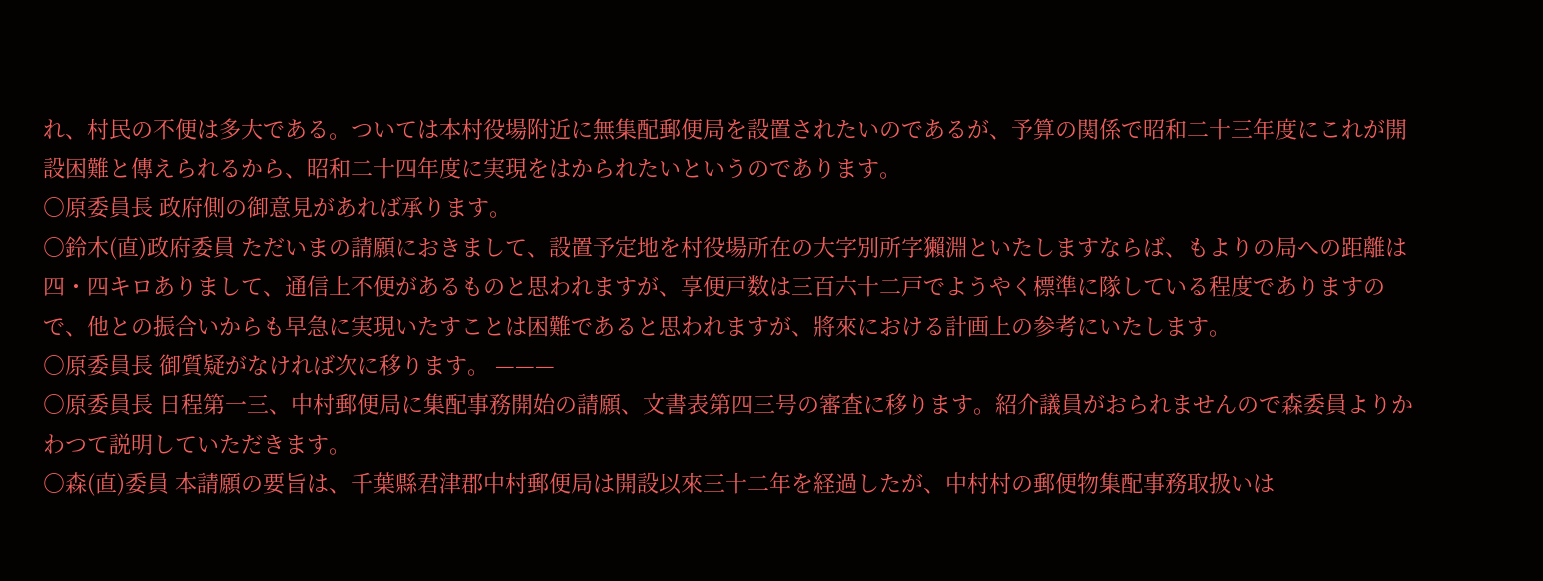れ、村民の不便は多大である。ついては本村役場附近に無集配郵便局を設置されたいのであるが、予算の関係で昭和二十三年度にこれが開設困難と傳えられるから、昭和二十四年度に実現をはかられたいというのであります。
○原委員長 政府側の御意見があれば承ります。
○鈴木(直)政府委員 ただいまの請願におきまして、設置予定地を村役場所在の大字別所字獺淵といたしますならば、もよりの局への距離は四・四キロありまして、通信上不便があるものと思われますが、享便戸数は三百六十二戸でようやく標準に隊している程度でありますので、他との振合いからも早急に実現いたすことは困難であると思われますが、將來における計画上の参考にいたします。
○原委員長 御質疑がなければ次に移ります。 ———
○原委員長 日程第一三、中村郵便局に集配事務開始の請願、文書表第四三号の審査に移ります。紹介議員がおられませんので森委員よりかわつて説明していただきます。
○森(直)委員 本請願の要旨は、千葉縣君津郡中村郵便局は開設以來三十二年を経過したが、中村村の郵便物集配事務取扱いは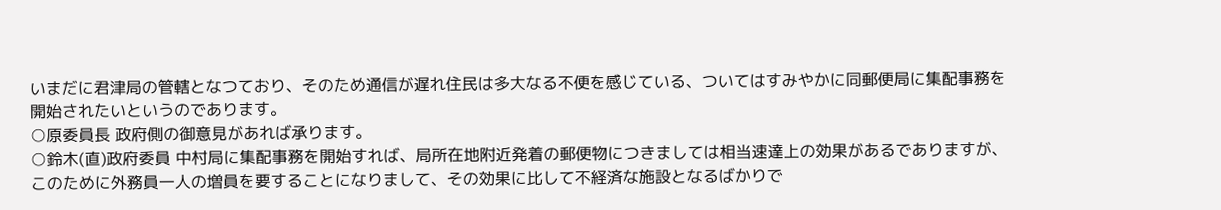いまだに君津局の管轄となつており、そのため通信が遅れ住民は多大なる不便を感じている、ついてはすみやかに同郵便局に集配事務を開始されたいというのであります。
○原委員長 政府側の御意見があれば承ります。
○鈴木(直)政府委員 中村局に集配事務を開始すれば、局所在地附近発着の郵便物につきましては相当速達上の効果があるでありますが、このために外務員一人の増員を要することになりまして、その効果に比して不経済な施設となるばかりで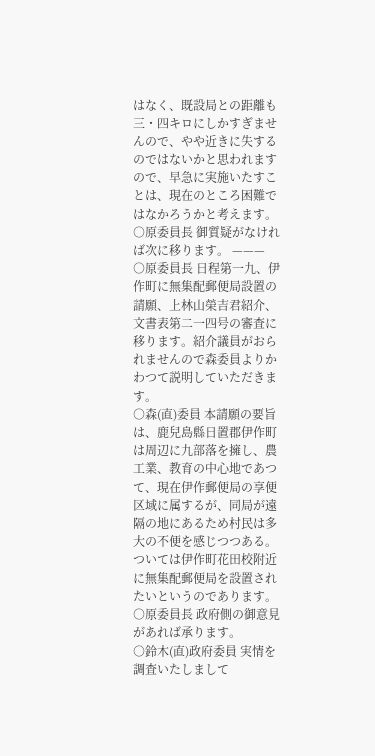はなく、既設局との距離も三・四キロにしかすぎませんので、やや近きに失するのではないかと思われますので、早急に実施いたすことは、現在のところ困難ではなかろうかと考えます。
○原委員長 御質疑がなければ次に移ります。 ———
○原委員長 日程第一九、伊作町に無集配郵便局設置の請願、上林山榮吉君紹介、文書表第二一四号の審査に移ります。紹介議員がおられませんので森委員よりかわつて説明していただきます。
○森(直)委員 本請願の要旨は、鹿兒島縣日置郡伊作町は周辺に九部落を擁し、農工業、教育の中心地であつて、現在伊作郵便局の享便区域に属するが、同局が遠隔の地にあるため村民は多大の不便を感じつつある。ついては伊作町花田校附近に無集配郵便局を設置されたいというのであります。
○原委員長 政府側の御意見があれば承ります。
○鈴木(直)政府委員 実情を調査いたしまして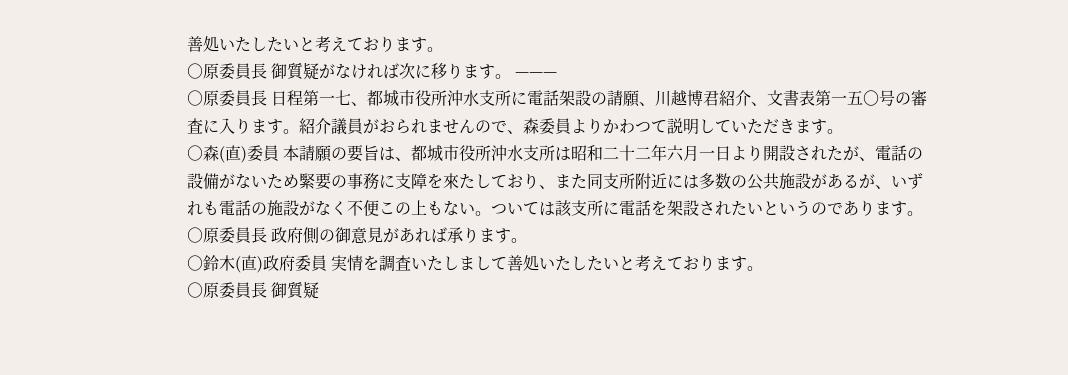善処いたしたいと考えております。
○原委員長 御質疑がなければ次に移ります。 ———
○原委員長 日程第一七、都城市役所沖水支所に電話架設の請願、川越博君紹介、文書表第一五〇号の審査に入ります。紹介議員がおられませんので、森委員よりかわつて説明していただきます。
○森(直)委員 本請願の要旨は、都城市役所沖水支所は昭和二十二年六月一日より開設されたが、電話の設備がないため緊要の事務に支障を來たしており、また同支所附近には多数の公共施設があるが、いずれも電話の施設がなく不便この上もない。ついては該支所に電話を架設されたいというのであります。
○原委員長 政府側の御意見があれば承ります。
○鈴木(直)政府委員 実情を調査いたしまして善処いたしたいと考えております。
○原委員長 御質疑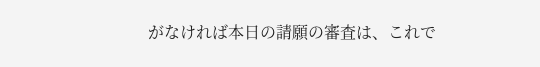がなければ本日の請願の審査は、これで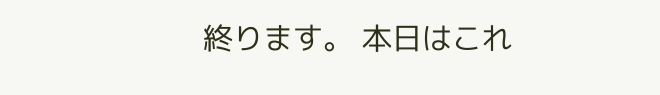終ります。 本日はこれ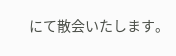にて散会いたします。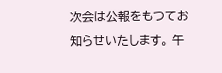次会は公報をもつてお知らせいたします。 午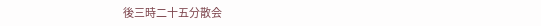後三時二十五分散会